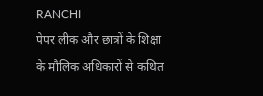RANCHI
पेपर लीक और छात्रों के शिक्षा के मौलिक अधिकारों से कथित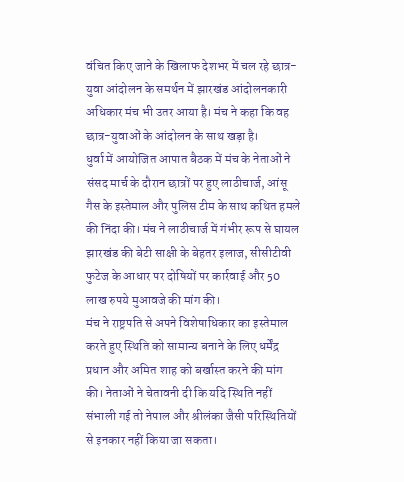वंचित किए जाने के खिलाफ देशभर में चल रहे छात्र-युवा आंदोलन के समर्थन में झारखंड आंदोलनकारी अधिकार मंच भी उतर आया है। मंच ने कहा कि वह छात्र-युवाओं के आंदोलन के साथ खड़ा है।
धुर्वा में आयोजित आपात बैठक में मंच के नेताओं ने संसद मार्च के दौरान छात्रों पर हुए लाठीचार्ज, आंसू गैस के इस्तेमाल और पुलिस टीम के साथ कथित हमले की निंदा की। मंच ने लाठीचार्ज में गंभीर रूप से घायल झारखंड की बेटी साक्षी के बेहतर इलाज, सीसीटीवी फुटेज के आधार पर दोषियों पर कार्रवाई और 50 लाख रुपये मुआवजे की मांग की।
मंच ने राष्ट्रपति से अपने विशेषाधिकार का इस्तेमाल करते हुए स्थिति को सामान्य बनाने के लिए धर्मेंद्र प्रधान और अमित शाह को बर्खास्त करने की मांग की। नेताओं ने चेतावनी दी कि यदि स्थिति नहीं संभाली गई तो नेपाल और श्रीलंका जैसी परिस्थितियों से इनकार नहीं किया जा सकता।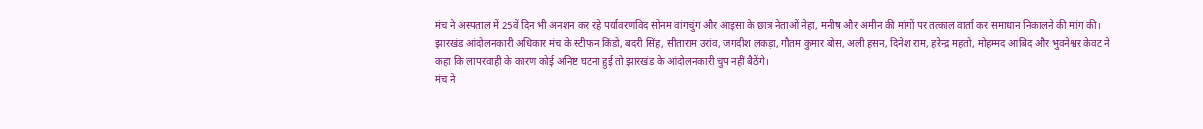मंच ने अस्पताल में 25वें दिन भी अनशन कर रहे पर्यावरणविद सोनम वांगचुंग और आइसा के छात्र नेताओं नेहा, मनीष और अमीन की मांगों पर तत्काल वार्ता कर समाधान निकालने की मांग की।
झारखंड आंदोलनकारी अधिकार मंच के स्टीफन किंडो, बदरी सिंह, सीताराम उरांव, जगदीश लकड़ा, गौतम कुमार बोस, अली हसन, दिनेश राम, हरेन्द्र महतो, मोहम्मद आबिद और भुवनेश्वर केवट ने कहा कि लापरवाही के कारण कोई अनिष्ट घटना हुई तो झारखंड के आंदोलनकारी चुप नहीं बैठेंगे।
मंच ने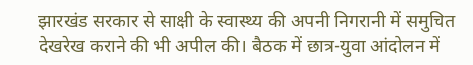झारखंड सरकार से साक्षी के स्वास्थ्य की अपनी निगरानी में समुचित देखरेख कराने की भी अपील की। बैठक में छात्र-युवा आंदोलन में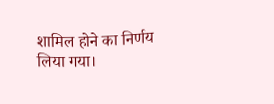शामिल होने का निर्णय लिया गया।